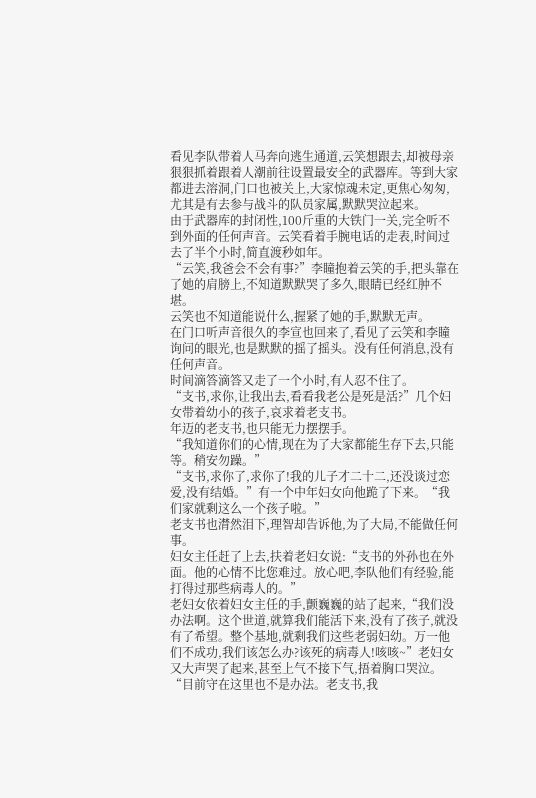看见李队带着人马奔向逃生通道,云笑想跟去,却被母亲狠狠抓着跟着人潮前往设置最安全的武器库。等到大家都进去溶洞,门口也被关上,大家惊魂未定,更焦心匆匆,尤其是有去参与战斗的队员家属,默默哭泣起来。
由于武器库的封闭性,100斤重的大铁门一关,完全听不到外面的任何声音。云笑看着手腕电话的走表,时间过去了半个小时,简直渡秒如年。
“云笑,我爸会不会有事?”李瞳抱着云笑的手,把头靠在了她的肩膀上,不知道默默哭了多久,眼睛已经红肿不堪。
云笑也不知道能说什么,握紧了她的手,默默无声。
在门口听声音很久的李宣也回来了,看见了云笑和李瞳询问的眼光,也是默默的摇了摇头。没有任何消息,没有任何声音。
时间滴答滴答又走了一个小时,有人忍不住了。
“支书,求你,让我出去,看看我老公是死是活?”几个妇女带着幼小的孩子,哀求着老支书。
年迈的老支书,也只能无力摆摆手。
“我知道你们的心情,现在为了大家都能生存下去,只能等。稍安勿躁。”
“支书,求你了,求你了!我的儿子才二十二,还没谈过恋爱,没有结婚。”有一个中年妇女向他跪了下来。“我们家就剩这么一个孩子啦。”
老支书也潸然泪下,理智却告诉他,为了大局,不能做任何事。
妇女主任赶了上去,扶着老妇女说:“支书的外孙也在外面。他的心情不比您难过。放心吧,李队他们有经验,能打得过那些病毒人的。”
老妇女依着妇女主任的手,颤巍巍的站了起来,“我们没办法啊。这个世道,就算我们能活下来,没有了孩子,就没有了希望。整个基地,就剩我们这些老弱妇幼。万一他们不成功,我们该怎么办?该死的病毒人!咳咳~”老妇女又大声哭了起来,甚至上气不接下气,捂着胸口哭泣。
“目前守在这里也不是办法。老支书,我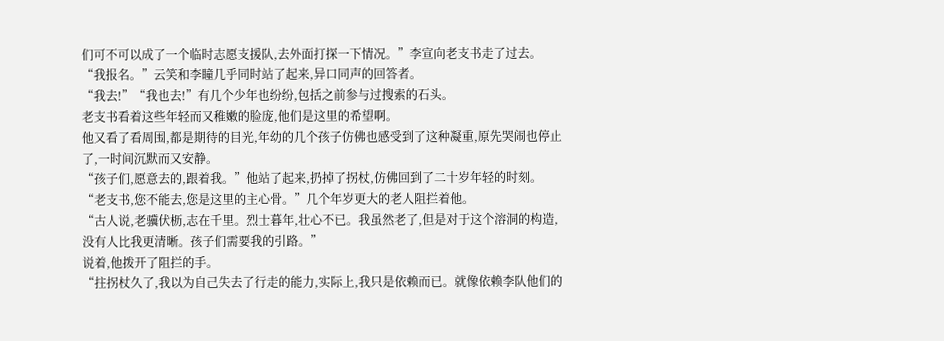们可不可以成了一个临时志愿支援队,去外面打探一下情况。”李宣向老支书走了过去。
“我报名。”云笑和李瞳几乎同时站了起来,异口同声的回答者。
“我去!”“我也去!”有几个少年也纷纷,包括之前参与过搜索的石头。
老支书看着这些年轻而又稚嫩的脸庞,他们是这里的希望啊。
他又看了看周围,都是期待的目光,年幼的几个孩子仿佛也感受到了这种凝重,原先哭闹也停止了,一时间沉默而又安静。
“孩子们,愿意去的,跟着我。”他站了起来,扔掉了拐杖,仿佛回到了二十岁年轻的时刻。
“老支书,您不能去,您是这里的主心骨。”几个年岁更大的老人阻拦着他。
“古人说,老骥伏枥,志在千里。烈士暮年,壮心不已。我虽然老了,但是对于这个溶洞的构造,没有人比我更清晰。孩子们需要我的引路。”
说着,他拨开了阻拦的手。
“拄拐杖久了,我以为自己失去了行走的能力,实际上,我只是依赖而已。就像依赖李队他们的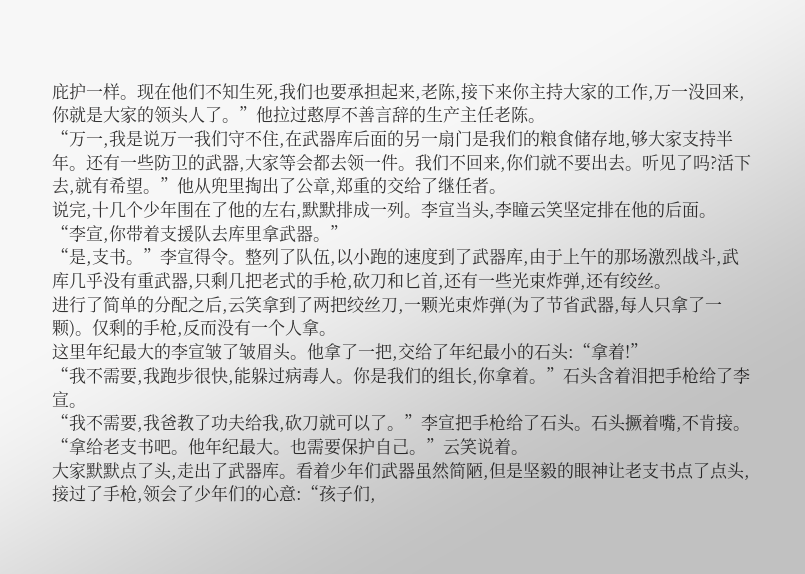庇护一样。现在他们不知生死,我们也要承担起来,老陈,接下来你主持大家的工作,万一没回来,你就是大家的领头人了。”他拉过憨厚不善言辞的生产主任老陈。
“万一,我是说万一我们守不住,在武器库后面的另一扇门是我们的粮食储存地,够大家支持半年。还有一些防卫的武器,大家等会都去领一件。我们不回来,你们就不要出去。听见了吗?活下去,就有希望。”他从兜里掏出了公章,郑重的交给了继任者。
说完,十几个少年围在了他的左右,默默排成一列。李宣当头,李瞳云笑坚定排在他的后面。
“李宣,你带着支援队去库里拿武器。”
“是,支书。”李宣得令。整列了队伍,以小跑的速度到了武器库,由于上午的那场激烈战斗,武库几乎没有重武器,只剩几把老式的手枪,砍刀和匕首,还有一些光束炸弹,还有绞丝。
进行了简单的分配之后,云笑拿到了两把绞丝刀,一颗光束炸弹(为了节省武器,每人只拿了一颗)。仅剩的手枪,反而没有一个人拿。
这里年纪最大的李宣皱了皱眉头。他拿了一把,交给了年纪最小的石头:“拿着!”
“我不需要,我跑步很快,能躲过病毒人。你是我们的组长,你拿着。”石头含着泪把手枪给了李宣。
“我不需要,我爸教了功夫给我,砍刀就可以了。”李宣把手枪给了石头。石头撅着嘴,不肯接。
“拿给老支书吧。他年纪最大。也需要保护自己。”云笑说着。
大家默默点了头,走出了武器库。看着少年们武器虽然简陋,但是坚毅的眼神让老支书点了点头,接过了手枪,领会了少年们的心意:“孩子们,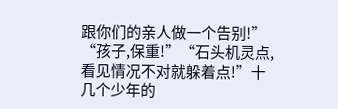跟你们的亲人做一个告别!”
“孩子,保重!”“石头机灵点,看见情况不对就躲着点!”十几个少年的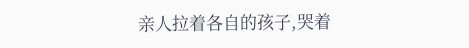亲人拉着各自的孩子,哭着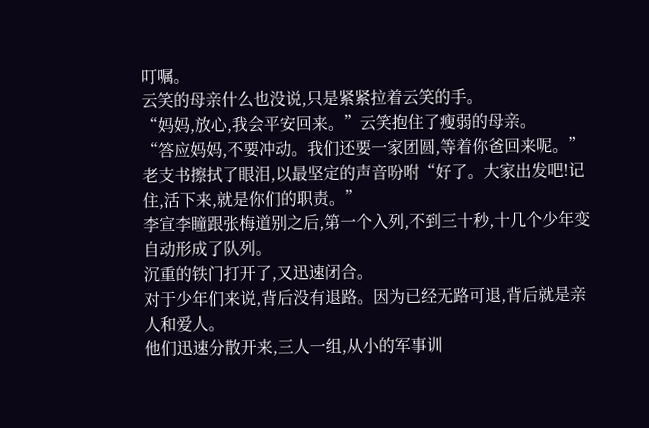叮嘱。
云笑的母亲什么也没说,只是紧紧拉着云笑的手。
“妈妈,放心,我会平安回来。”云笑抱住了瘦弱的母亲。
“答应妈妈,不要冲动。我们还要一家团圆,等着你爸回来呢。”
老支书擦拭了眼泪,以最坚定的声音吩咐“好了。大家出发吧!记住,活下来,就是你们的职责。”
李宣李瞳跟张梅道别之后,第一个入列,不到三十秒,十几个少年变自动形成了队列。
沉重的铁门打开了,又迅速闭合。
对于少年们来说,背后没有退路。因为已经无路可退,背后就是亲人和爱人。
他们迅速分散开来,三人一组,从小的军事训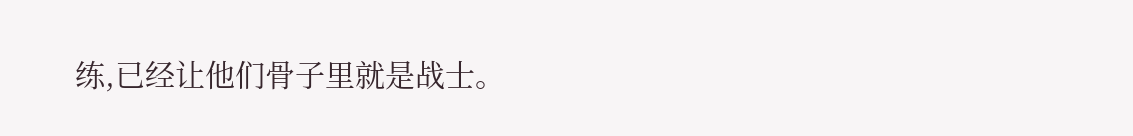练,已经让他们骨子里就是战士。